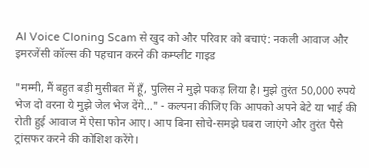AI Voice Cloning Scam से खुद को और परिवार को बचाएं: नकली आवाज और इमरजेंसी कॉल्स की पहचान करने की कम्प्लीट गाइड

"मम्मी, मैं बहुत बड़ी मुसीबत में हूँ, पुलिस ने मुझे पकड़ लिया है। मुझे तुरंत 50,000 रुपये भेज दो वरना ये मुझे जेल भेज देंगे..." - कल्पना कीजिए कि आपको अपने बेटे या भाई की रोती हुई आवाज में ऐसा फोन आए। आप बिना सोचे-समझे घबरा जाएंगे और तुरंत पैसे ट्रांसफर करने की कोशिश करेंगे।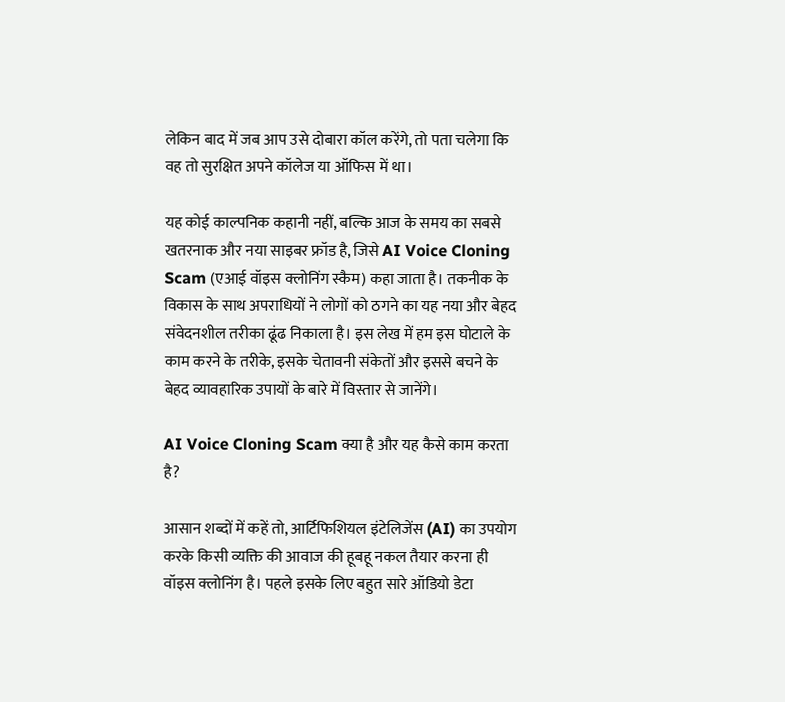लेकिन बाद में जब आप उसे दोबारा कॉल करेंगे, तो पता चलेगा कि वह तो सुरक्षित अपने कॉलेज या ऑफिस में था।

यह कोई काल्पनिक कहानी नहीं, बल्कि आज के समय का सबसे खतरनाक और नया साइबर फ्रॉड है, जिसे AI Voice Cloning Scam (एआई वॉइस क्लोनिंग स्कैम) कहा जाता है। तकनीक के विकास के साथ अपराधियों ने लोगों को ठगने का यह नया और बेहद संवेदनशील तरीका ढूंढ निकाला है। इस लेख में हम इस घोटाले के काम करने के तरीके, इसके चेतावनी संकेतों और इससे बचने के बेहद व्यावहारिक उपायों के बारे में विस्तार से जानेंगे।

AI Voice Cloning Scam क्या है और यह कैसे काम करता है?

आसान शब्दों में कहें तो, आर्टिफिशियल इंटेलिजेंस (AI) का उपयोग करके किसी व्यक्ति की आवाज की हूबहू नकल तैयार करना ही वॉइस क्लोनिंग है। पहले इसके लिए बहुत सारे ऑडियो डेटा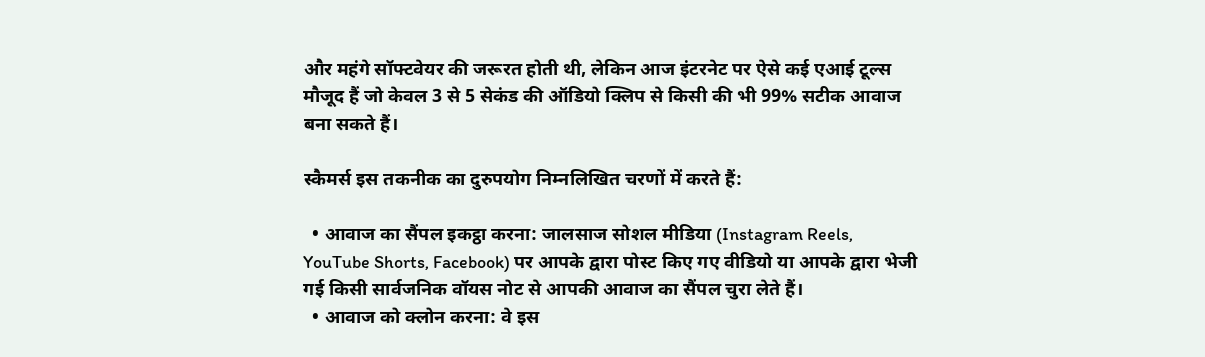और महंगे सॉफ्टवेयर की जरूरत होती थी, लेकिन आज इंटरनेट पर ऐसे कई एआई टूल्स मौजूद हैं जो केवल 3 से 5 सेकंड की ऑडियो क्लिप से किसी की भी 99% सटीक आवाज बना सकते हैं।

स्कैमर्स इस तकनीक का दुरुपयोग निम्नलिखित चरणों में करते हैं:

  • आवाज का सैंपल इकट्ठा करना: जालसाज सोशल मीडिया (Instagram Reels, YouTube Shorts, Facebook) पर आपके द्वारा पोस्ट किए गए वीडियो या आपके द्वारा भेजी गई किसी सार्वजनिक वॉयस नोट से आपकी आवाज का सैंपल चुरा लेते हैं।
  • आवाज को क्लोन करना: वे इस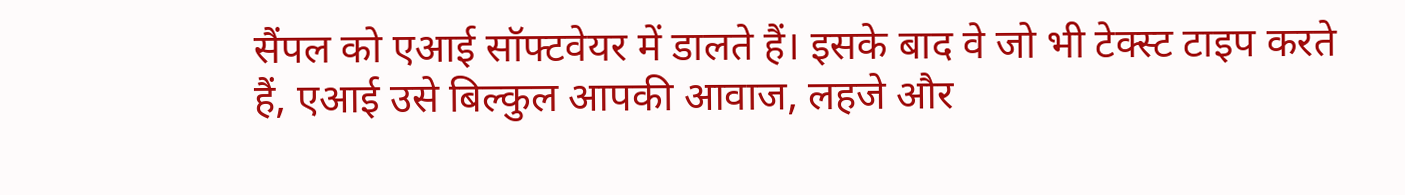सैंपल को एआई सॉफ्टवेयर में डालते हैं। इसके बाद वे जो भी टेक्स्ट टाइप करते हैं, एआई उसे बिल्कुल आपकी आवाज, लहजे और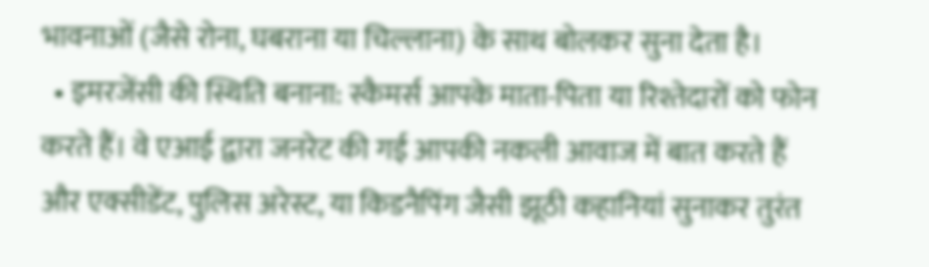भावनाओं (जैसे रोना, घबराना या चिल्लाना) के साथ बोलकर सुना देता है।
  • इमरजेंसी की स्थिति बनाना: स्कैमर्स आपके माता-पिता या रिश्तेदारों को फोन करते हैं। वे एआई द्वारा जनरेट की गई आपकी नकली आवाज में बात करते हैं और एक्सीडेंट, पुलिस अरेस्ट, या किडनैपिंग जैसी झूठी कहानियां सुनाकर तुरंत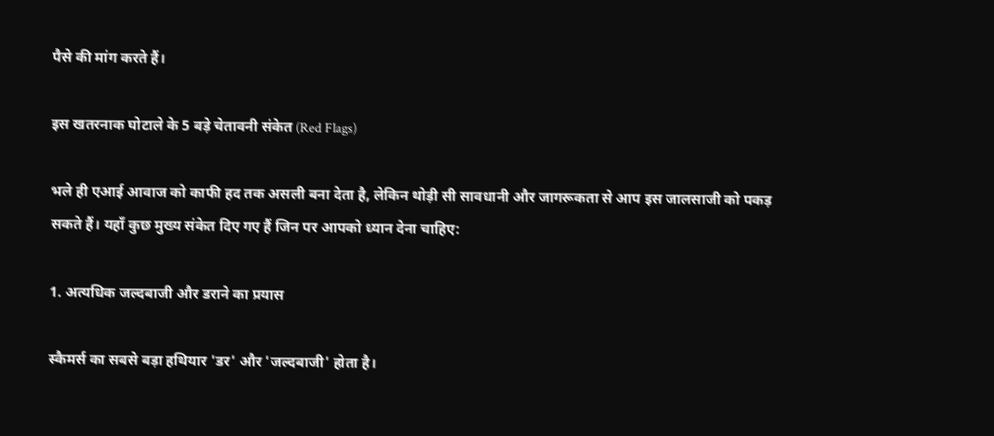पैसे की मांग करते हैं।

इस खतरनाक घोटाले के 5 बड़े चेतावनी संकेत (Red Flags)

भले ही एआई आवाज को काफी हद तक असली बना देता है, लेकिन थोड़ी सी सावधानी और जागरूकता से आप इस जालसाजी को पकड़ सकते हैं। यहाँ कुछ मुख्य संकेत दिए गए हैं जिन पर आपको ध्यान देना चाहिए:

1. अत्यधिक जल्दबाजी और डराने का प्रयास

स्कैमर्स का सबसे बड़ा हथियार 'डर' और 'जल्दबाजी' होता है।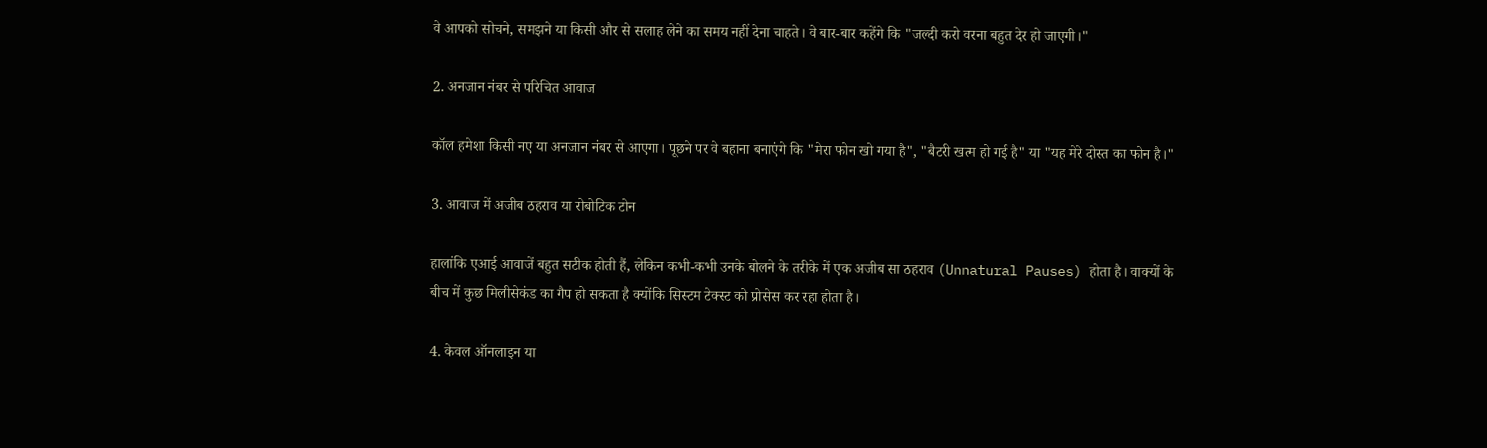वे आपको सोचने, समझने या किसी और से सलाह लेने का समय नहीं देना चाहते। वे बार-बार कहेंगे कि "जल्दी करो वरना बहुत देर हो जाएगी।"

2. अनजान नंबर से परिचित आवाज

कॉल हमेशा किसी नए या अनजान नंबर से आएगा। पूछने पर वे बहाना बनाएंगे कि "मेरा फोन खो गया है", "बैटरी खत्म हो गई है" या "यह मेरे दोस्त का फोन है।"

3. आवाज में अजीब ठहराव या रोबोटिक टोन

हालांकि एआई आवाजें बहुत सटीक होती हैं, लेकिन कभी-कभी उनके बोलने के तरीके में एक अजीब सा ठहराव (Unnatural Pauses) होता है। वाक्यों के बीच में कुछ मिलीसेकंड का गैप हो सकता है क्योंकि सिस्टम टेक्स्ट को प्रोसेस कर रहा होता है।

4. केवल ऑनलाइन या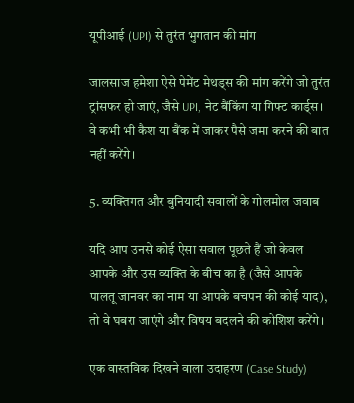यूपीआई (UPI) से तुरंत भुगतान की मांग

जालसाज हमेशा ऐसे पेमेंट मेथड्स की मांग करेंगे जो तुरंत ट्रांसफर हो जाएं, जैसे UPI, नेट बैंकिंग या गिफ्ट कार्ड्स। वे कभी भी कैश या बैंक में जाकर पैसे जमा करने की बात नहीं करेंगे।

5. व्यक्तिगत और बुनियादी सवालों के गोलमोल जवाब

यदि आप उनसे कोई ऐसा सवाल पूछते हैं जो केवल आपके और उस व्यक्ति के बीच का है (जैसे आपके पालतू जानवर का नाम या आपके बचपन की कोई याद), तो वे घबरा जाएंगे और विषय बदलने की कोशिश करेंगे।

एक वास्तविक दिखने वाला उदाहरण (Case Study)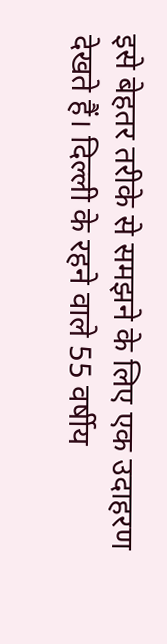इसे बेहतर तरीके से समझने के लिए एक उदाहरण देखते हैं। दिल्ली के रहने वाले 55 वर्षीय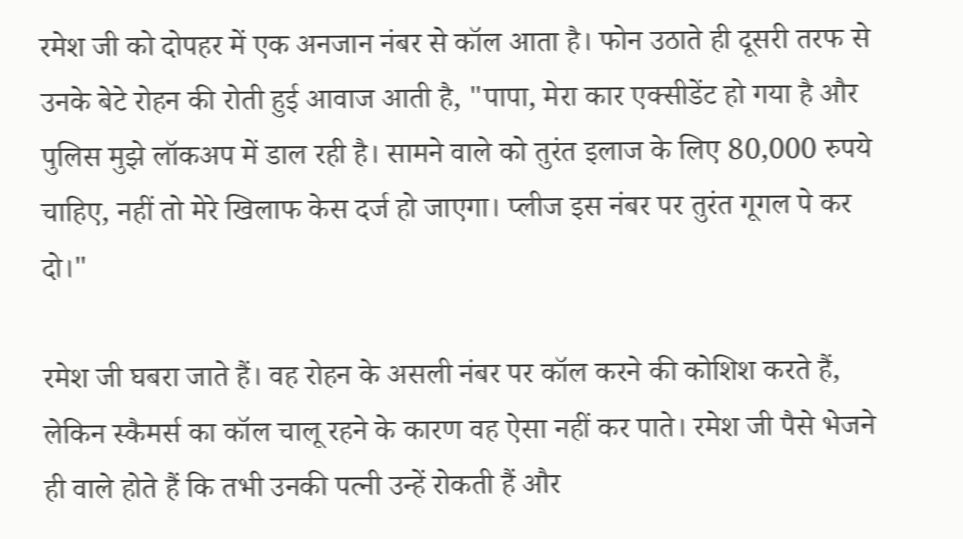रमेश जी को दोपहर में एक अनजान नंबर से कॉल आता है। फोन उठाते ही दूसरी तरफ से उनके बेटे रोहन की रोती हुई आवाज आती है, "पापा, मेरा कार एक्सीडेंट हो गया है और पुलिस मुझे लॉकअप में डाल रही है। सामने वाले को तुरंत इलाज के लिए 80,000 रुपये चाहिए, नहीं तो मेरे खिलाफ केस दर्ज हो जाएगा। प्लीज इस नंबर पर तुरंत गूगल पे कर दो।"

रमेश जी घबरा जाते हैं। वह रोहन के असली नंबर पर कॉल करने की कोशिश करते हैं, लेकिन स्कैमर्स का कॉल चालू रहने के कारण वह ऐसा नहीं कर पाते। रमेश जी पैसे भेजने ही वाले होते हैं कि तभी उनकी पत्नी उन्हें रोकती हैं और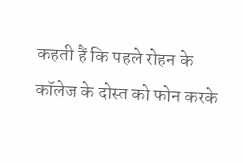कहती हैं कि पहले रोहन के कॉलेज के दोस्त को फोन करके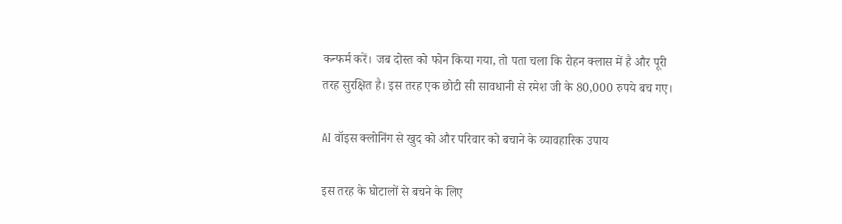कन्फर्म करें। जब दोस्त को फोन किया गया, तो पता चला कि रोहन क्लास में है और पूरी तरह सुरक्षित है। इस तरह एक छोटी सी सावधानी से रमेश जी के 80,000 रुपये बच गए।

AI वॉइस क्लोनिंग से खुद को और परिवार को बचाने के व्यावहारिक उपाय

इस तरह के घोटालों से बचने के लिए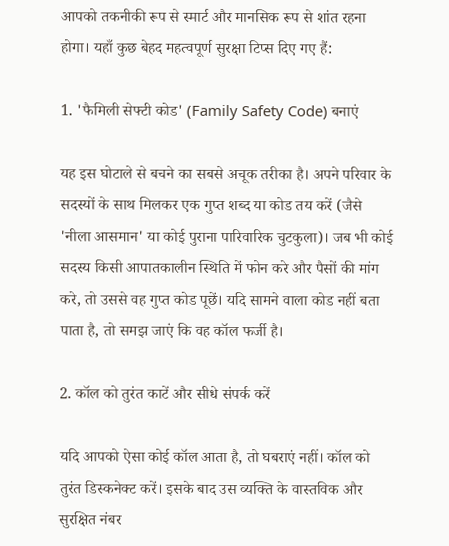आपको तकनीकी रूप से स्मार्ट और मानसिक रूप से शांत रहना होगा। यहाँ कुछ बेहद महत्वपूर्ण सुरक्षा टिप्स दिए गए हैं:

1. 'फैमिली सेफ्टी कोड' (Family Safety Code) बनाएं

यह इस घोटाले से बचने का सबसे अचूक तरीका है। अपने परिवार के सदस्यों के साथ मिलकर एक गुप्त शब्द या कोड तय करें (जैसे 'नीला आसमान' या कोई पुराना पारिवारिक चुटकुला)। जब भी कोई सदस्य किसी आपातकालीन स्थिति में फोन करे और पैसों की मांग करे, तो उससे वह गुप्त कोड पूछें। यदि सामने वाला कोड नहीं बता पाता है, तो समझ जाएं कि वह कॉल फर्जी है।

2. कॉल को तुरंत काटें और सीधे संपर्क करें

यदि आपको ऐसा कोई कॉल आता है, तो घबराएं नहीं। कॉल को तुरंत डिस्कनेक्ट करें। इसके बाद उस व्यक्ति के वास्तविक और सुरक्षित नंबर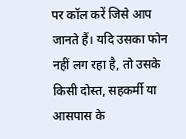पर कॉल करें जिसे आप जानते हैं। यदि उसका फोन नहीं लग रहा है, तो उसके किसी दोस्त, सहकर्मी या आसपास के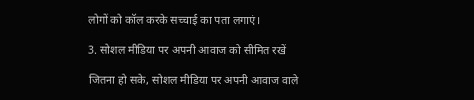लोगों को कॉल करके सच्चाई का पता लगाएं।

3. सोशल मीडिया पर अपनी आवाज को सीमित रखें

जितना हो सके, सोशल मीडिया पर अपनी आवाज वाले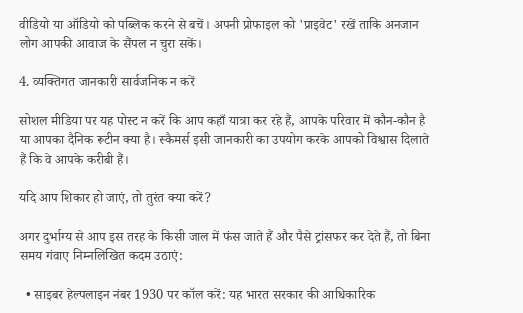वीडियो या ऑडियो को पब्लिक करने से बचें। अपनी प्रोफाइल को 'प्राइवेट' रखें ताकि अनजान लोग आपकी आवाज के सैंपल न चुरा सकें।

4. व्यक्तिगत जानकारी सार्वजनिक न करें

सोशल मीडिया पर यह पोस्ट न करें कि आप कहाँ यात्रा कर रहे हैं, आपके परिवार में कौन-कौन है या आपका दैनिक रूटीन क्या है। स्कैमर्स इसी जानकारी का उपयोग करके आपको विश्वास दिलाते हैं कि वे आपके करीबी हैं।

यदि आप शिकार हो जाएं, तो तुरंत क्या करें?

अगर दुर्भाग्य से आप इस तरह के किसी जाल में फंस जाते हैं और पैसे ट्रांसफर कर देते हैं, तो बिना समय गंवाए निम्नलिखित कदम उठाएं:

  • साइबर हेल्पलाइन नंबर 1930 पर कॉल करें: यह भारत सरकार की आधिकारिक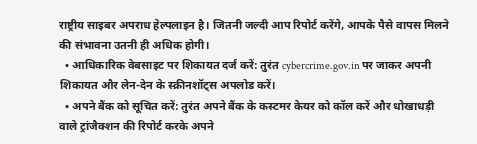राष्ट्रीय साइबर अपराध हेल्पलाइन है। जितनी जल्दी आप रिपोर्ट करेंगे, आपके पैसे वापस मिलने की संभावना उतनी ही अधिक होगी।
  • आधिकारिक वेबसाइट पर शिकायत दर्ज करें: तुरंत cybercrime.gov.in पर जाकर अपनी शिकायत और लेन-देन के स्क्रीनशॉट्स अपलोड करें।
  • अपने बैंक को सूचित करें: तुरंत अपने बैंक के कस्टमर केयर को कॉल करें और धोखाधड़ी वाले ट्रांजैक्शन की रिपोर्ट करके अपने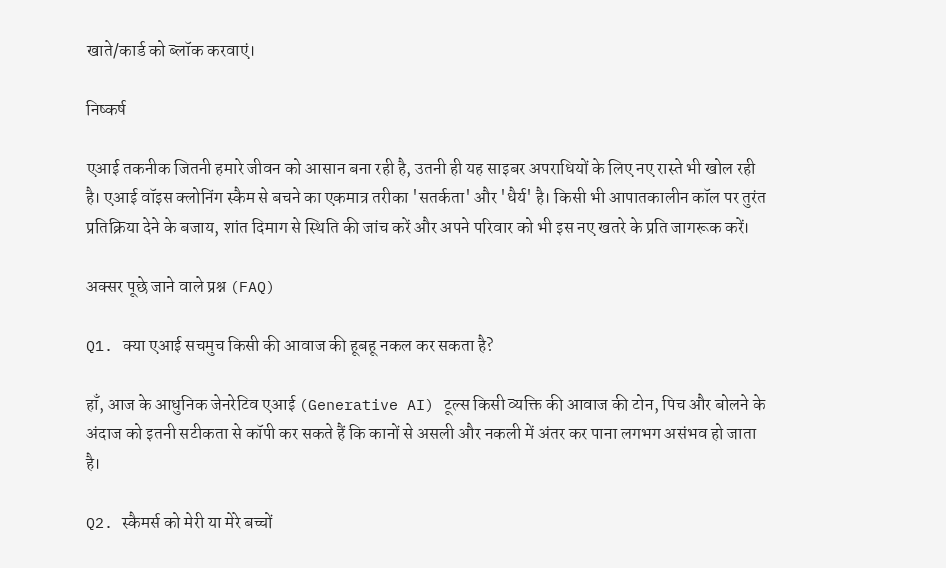खाते/कार्ड को ब्लॉक करवाएं।

निष्कर्ष

एआई तकनीक जितनी हमारे जीवन को आसान बना रही है, उतनी ही यह साइबर अपराधियों के लिए नए रास्ते भी खोल रही है। एआई वॉइस क्लोनिंग स्कैम से बचने का एकमात्र तरीका 'सतर्कता' और 'धैर्य' है। किसी भी आपातकालीन कॉल पर तुरंत प्रतिक्रिया देने के बजाय, शांत दिमाग से स्थिति की जांच करें और अपने परिवार को भी इस नए खतरे के प्रति जागरूक करें।

अक्सर पूछे जाने वाले प्रश्न (FAQ)

Q1. क्या एआई सचमुच किसी की आवाज की हूबहू नकल कर सकता है?

हाँ, आज के आधुनिक जेनरेटिव एआई (Generative AI) टूल्स किसी व्यक्ति की आवाज की टोन, पिच और बोलने के अंदाज को इतनी सटीकता से कॉपी कर सकते हैं कि कानों से असली और नकली में अंतर कर पाना लगभग असंभव हो जाता है।

Q2. स्कैमर्स को मेरी या मेरे बच्चों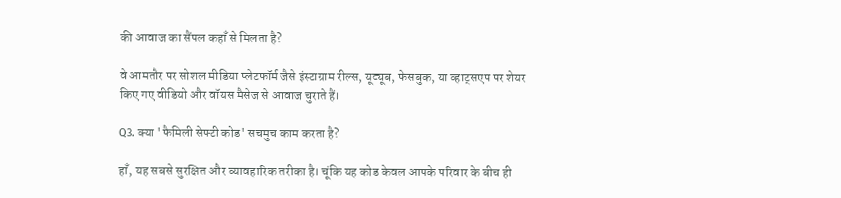की आवाज का सैंपल कहाँ से मिलता है?

वे आमतौर पर सोशल मीडिया प्लेटफॉर्म जैसे इंस्टाग्राम रील्स, यूट्यूब, फेसबुक, या व्हाट्सएप पर शेयर किए गए वीडियो और वॉयस मैसेज से आवाज चुराते हैं।

Q3. क्या 'फैमिली सेफ्टी कोड' सचमुच काम करता है?

हाँ, यह सबसे सुरक्षित और व्यावहारिक तरीका है। चूंकि यह कोड केवल आपके परिवार के बीच ही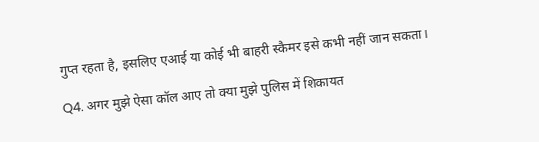गुप्त रहता है, इसलिए एआई या कोई भी बाहरी स्कैमर इसे कभी नहीं जान सकता।

Q4. अगर मुझे ऐसा कॉल आए तो क्या मुझे पुलिस में शिकायत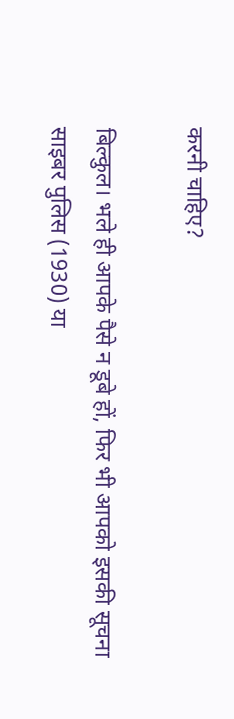करनी चाहिए?

बिल्कुल। भले ही आपके पैसे न डूबे हों, फिर भी आपको इसकी सूचना साइबर पुलिस (1930) या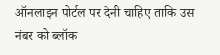ऑनलाइन पोर्टल पर देनी चाहिए ताकि उस नंबर को ब्लॉक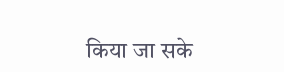किया जा सके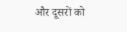और दूसरों को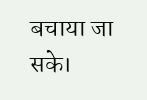बचाया जा सके।